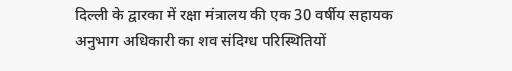दिल्ली के द्वारका में रक्षा मंत्रालय की एक 30 वर्षीय सहायक अनुभाग अधिकारी का शव संदिग्ध परिस्थितियों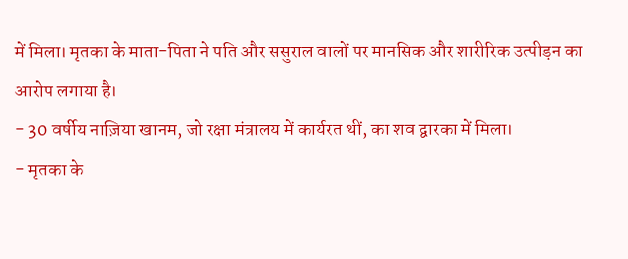में मिला। मृतका के माता-पिता ने पति और ससुराल वालों पर मानसिक और शारीरिक उत्पीड़न का आरोप लगाया है।
- 30 वर्षीय नाज़िया खानम, जो रक्षा मंत्रालय में कार्यरत थीं, का शव द्वारका में मिला।
- मृतका के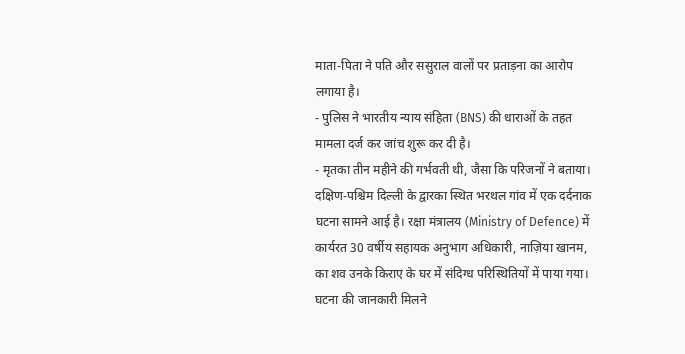माता-पिता ने पति और ससुराल वालों पर प्रताड़ना का आरोप लगाया है।
- पुलिस ने भारतीय न्याय संहिता (BNS) की धाराओं के तहत मामला दर्ज कर जांच शुरू कर दी है।
- मृतका तीन महीने की गर्भवती थी, जैसा कि परिजनों ने बताया।
दक्षिण-पश्चिम दिल्ली के द्वारका स्थित भरथल गांव में एक दर्दनाक घटना सामने आई है। रक्षा मंत्रालय (Ministry of Defence) में कार्यरत 30 वर्षीय सहायक अनुभाग अधिकारी, नाज़िया खानम, का शव उनके किराए के घर में संदिग्ध परिस्थितियों में पाया गया। घटना की जानकारी मिलने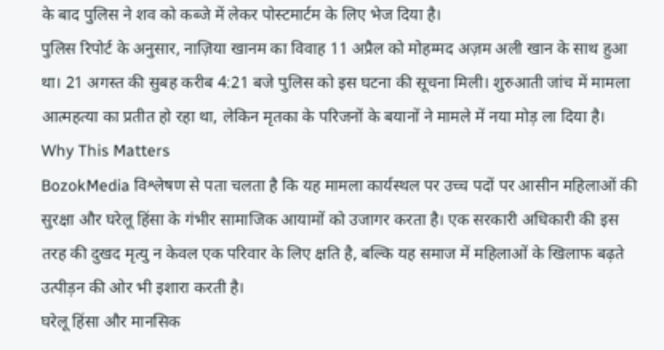के बाद पुलिस ने शव को कब्जे में लेकर पोस्टमार्टम के लिए भेज दिया है।
पुलिस रिपोर्ट के अनुसार, नाज़िया खानम का विवाह 11 अप्रैल को मोहम्मद अज़म अली खान के साथ हुआ था। 21 अगस्त की सुबह करीब 4:21 बजे पुलिस को इस घटना की सूचना मिली। शुरुआती जांच में मामला आत्महत्या का प्रतीत हो रहा था, लेकिन मृतका के परिजनों के बयानों ने मामले में नया मोड़ ला दिया है।
Why This Matters
BozokMedia विश्लेषण से पता चलता है कि यह मामला कार्यस्थल पर उच्च पदों पर आसीन महिलाओं की सुरक्षा और घरेलू हिंसा के गंभीर सामाजिक आयामों को उजागर करता है। एक सरकारी अधिकारी की इस तरह की दुखद मृत्यु न केवल एक परिवार के लिए क्षति है, बल्कि यह समाज में महिलाओं के खिलाफ बढ़ते उत्पीड़न की ओर भी इशारा करती है।
घरेलू हिंसा और मानसिक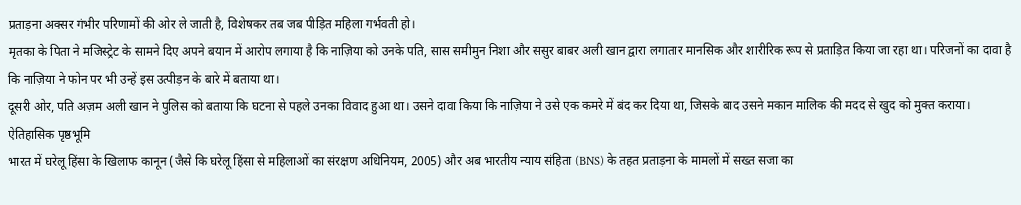प्रताड़ना अक्सर गंभीर परिणामों की ओर ले जाती है, विशेषकर तब जब पीड़ित महिला गर्भवती हो।
मृतका के पिता ने मजिस्ट्रेट के सामने दिए अपने बयान में आरोप लगाया है कि नाज़िया को उनके पति, सास समीमुन निशा और ससुर बाबर अली खान द्वारा लगातार मानसिक और शारीरिक रूप से प्रताड़ित किया जा रहा था। परिजनों का दावा है कि नाज़िया ने फोन पर भी उन्हें इस उत्पीड़न के बारे में बताया था।
दूसरी ओर, पति अज़म अली खान ने पुलिस को बताया कि घटना से पहले उनका विवाद हुआ था। उसने दावा किया कि नाज़िया ने उसे एक कमरे में बंद कर दिया था, जिसके बाद उसने मकान मालिक की मदद से खुद को मुक्त कराया।
ऐतिहासिक पृष्ठभूमि
भारत में घरेलू हिंसा के खिलाफ कानून (जैसे कि घरेलू हिंसा से महिलाओं का संरक्षण अधिनियम, 2005) और अब भारतीय न्याय संहिता (BNS) के तहत प्रताड़ना के मामलों में सख्त सजा का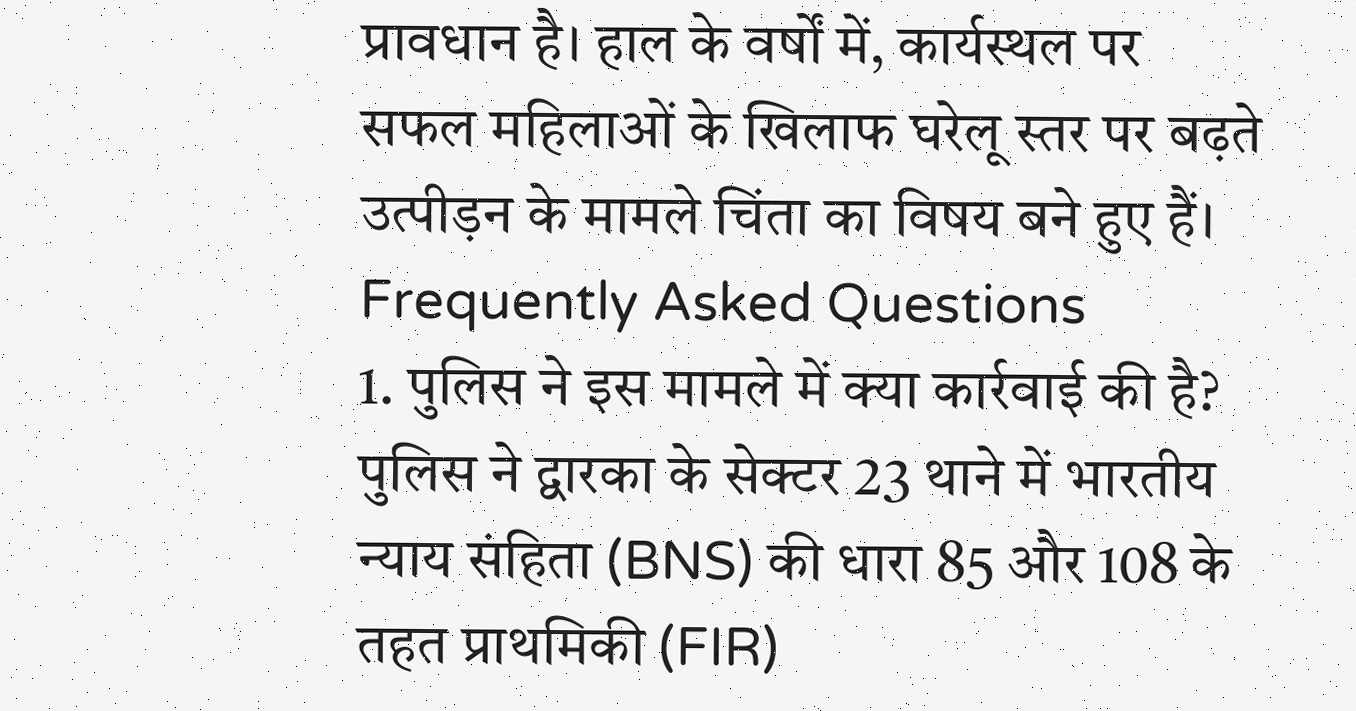प्रावधान है। हाल के वर्षों में, कार्यस्थल पर सफल महिलाओं के खिलाफ घरेलू स्तर पर बढ़ते उत्पीड़न के मामले चिंता का विषय बने हुए हैं।
Frequently Asked Questions
1. पुलिस ने इस मामले में क्या कार्रवाई की है?
पुलिस ने द्वारका के सेक्टर 23 थाने में भारतीय न्याय संहिता (BNS) की धारा 85 और 108 के तहत प्राथमिकी (FIR)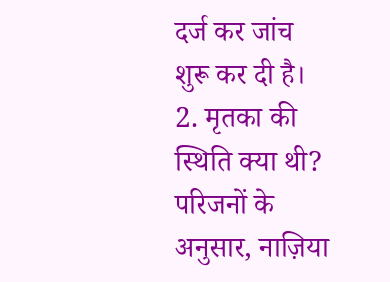दर्ज कर जांच शुरू कर दी है।
2. मृतका की स्थिति क्या थी?
परिजनों के अनुसार, नाज़िया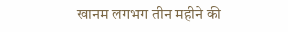खानम लगभग तीन महीने की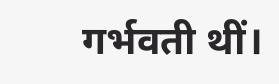गर्भवती थीं।